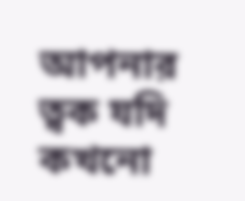আপনার ত্বক যদি কখনো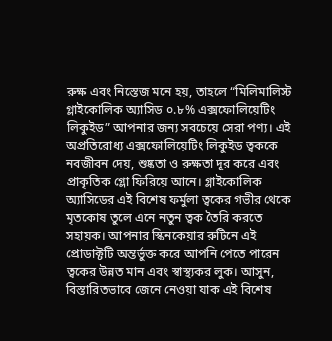রুক্ষ এবং নিস্তেজ মনে হয়, তাহলে “মিলিমালিস্ট গ্লাইকোলিক অ্যাসিড ০.৮% এক্সফোলিয়েটিং লিকুইড” আপনার জন্য সবচেয়ে সেরা পণ্য। এই অপ্রতিরোধ্য এক্সফোলিয়েটিং লিকুইড ত্বককে নবজীবন দেয়, শুষ্কতা ও রুক্ষতা দূর করে এবং প্রাকৃতিক গ্লো ফিরিয়ে আনে। গ্লাইকোলিক অ্যাসিডের এই বিশেষ ফর্মুলা ত্বকের গভীর থেকে মৃতকোষ তুলে এনে নতুন ত্বক তৈরি করতে সহায়ক। আপনার স্কিনকেয়ার রুটিনে এই প্রোডাক্টটি অন্তর্ভুক্ত করে আপনি পেতে পারেন ত্বকের উন্নত মান এবং স্বাস্থ্যকর লুক। আসুন, বিস্তারিতভাবে জেনে নেওয়া যাক এই বিশেষ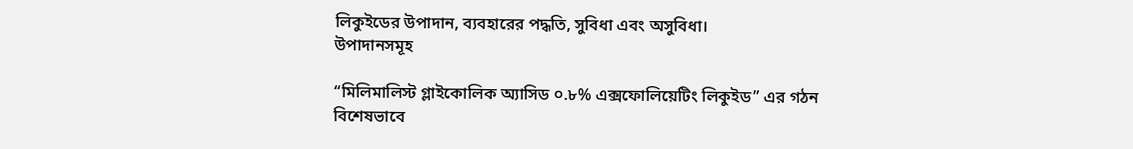লিকুইডের উপাদান, ব্যবহারের পদ্ধতি, সুবিধা এবং অসুবিধা।
উপাদানসমূহ

“মিলিমালিস্ট গ্লাইকোলিক অ্যাসিড ০.৮% এক্সফোলিয়েটিং লিকুইড” এর গঠন বিশেষভাবে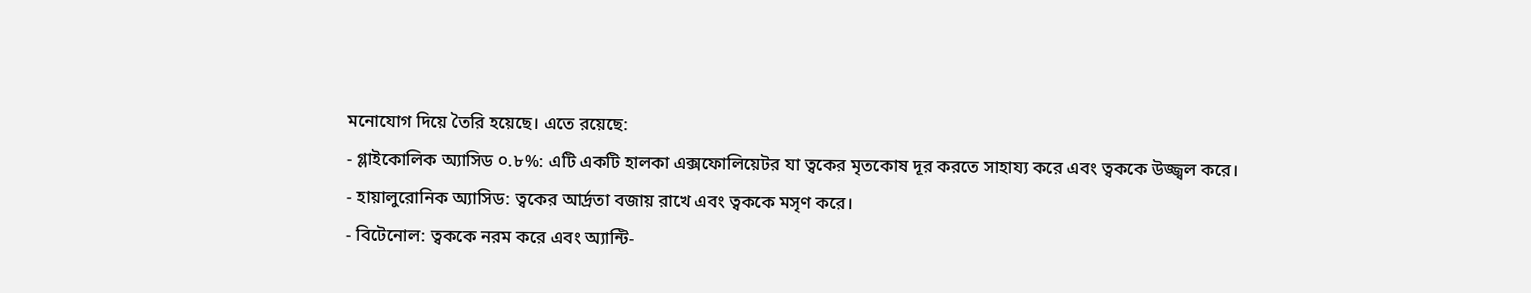মনোযোগ দিয়ে তৈরি হয়েছে। এতে রয়েছে:
- গ্লাইকোলিক অ্যাসিড ০.৮%: এটি একটি হালকা এক্সফোলিয়েটর যা ত্বকের মৃতকোষ দূর করতে সাহায্য করে এবং ত্বককে উজ্জ্বল করে।
- হায়ালুরোনিক অ্যাসিড: ত্বকের আর্দ্রতা বজায় রাখে এবং ত্বককে মসৃণ করে।
- বিটেনোল: ত্বককে নরম করে এবং অ্যান্টি-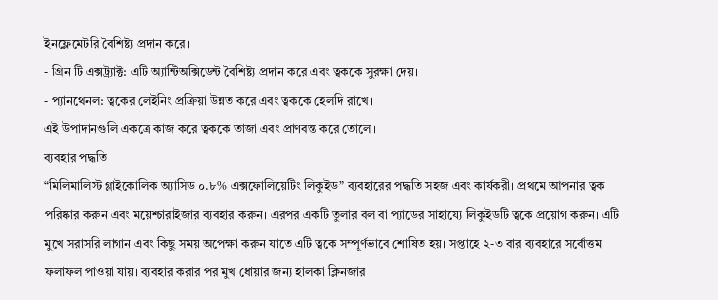ইনফ্লেমেটরি বৈশিষ্ট্য প্রদান করে।
- গ্রিন টি এক্সট্র্যাক্ট: এটি অ্যান্টিঅক্সিডেন্ট বৈশিষ্ট্য প্রদান করে এবং ত্বককে সুরক্ষা দেয়।
- প্যানথেনল: ত্বকের লেইনিং প্রক্রিয়া উন্নত করে এবং ত্বককে হেলদি রাখে।
এই উপাদানগুলি একত্রে কাজ করে ত্বককে তাজা এবং প্রাণবন্ত করে তোলে।
ব্যবহার পদ্ধতি
“মিলিমালিস্ট গ্লাইকোলিক অ্যাসিড ০.৮% এক্সফোলিয়েটিং লিকুইড” ব্যবহারের পদ্ধতি সহজ এবং কার্যকরী। প্রথমে আপনার ত্বক পরিষ্কার করুন এবং ময়েশ্চারাইজার ব্যবহার করুন। এরপর একটি তুলার বল বা প্যাডের সাহায্যে লিকুইডটি ত্বকে প্রয়োগ করুন। এটি মুখে সরাসরি লাগান এবং কিছু সময় অপেক্ষা করুন যাতে এটি ত্বকে সম্পূর্ণভাবে শোষিত হয়। সপ্তাহে ২-৩ বার ব্যবহারে সর্বোত্তম ফলাফল পাওয়া যায়। ব্যবহার করার পর মুখ ধোয়ার জন্য হালকা ক্লিনজার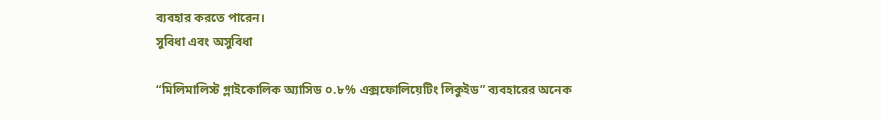ব্যবহার করতে পারেন।
সুবিধা এবং অসুবিধা

“মিলিমালিস্ট গ্লাইকোলিক অ্যাসিড ০.৮% এক্সফোলিয়েটিং লিকুইড” ব্যবহারের অনেক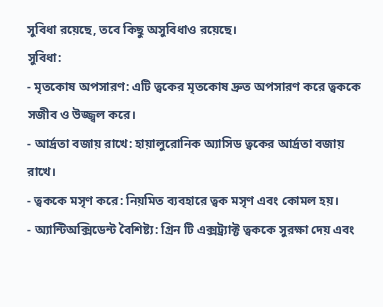সুবিধা রয়েছে, তবে কিছু অসুবিধাও রয়েছে।
সুবিধা:
- মৃতকোষ অপসারণ: এটি ত্বকের মৃতকোষ দ্রুত অপসারণ করে ত্বককে সজীব ও উজ্জ্বল করে।
- আর্দ্রতা বজায় রাখে: হায়ালুরোনিক অ্যাসিড ত্বকের আর্দ্রতা বজায় রাখে।
- ত্বককে মসৃণ করে: নিয়মিত ব্যবহারে ত্বক মসৃণ এবং কোমল হয়।
- অ্যান্টিঅক্সিডেন্ট বৈশিষ্ট্য: গ্রিন টি এক্সট্র্যাক্ট ত্বককে সুরক্ষা দেয় এবং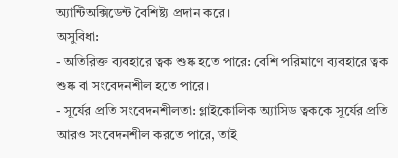অ্যান্টিঅক্সিডেন্ট বৈশিষ্ট্য প্রদান করে।
অসুবিধা:
- অতিরিক্ত ব্যবহারে ত্বক শুষ্ক হতে পারে: বেশি পরিমাণে ব্যবহারে ত্বক শুষ্ক বা সংবেদনশীল হতে পারে।
- সূর্যের প্রতি সংবেদনশীলতা: গ্লাইকোলিক অ্যাসিড ত্বককে সূর্যের প্রতি আরও সংবেদনশীল করতে পারে, তাই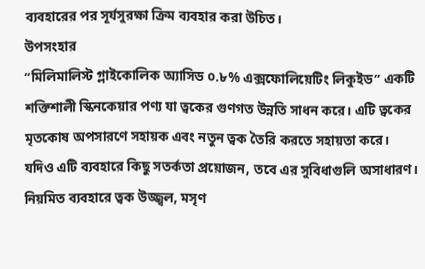ব্যবহারের পর সূর্যসুরক্ষা ক্রিম ব্যবহার করা উচিত।
উপসংহার
“মিলিমালিস্ট গ্লাইকোলিক অ্যাসিড ০.৮% এক্সফোলিয়েটিং লিকুইড” একটি শক্তিশালী স্কিনকেয়ার পণ্য যা ত্বকের গুণগত উন্নতি সাধন করে। এটি ত্বকের মৃতকোষ অপসারণে সহায়ক এবং নতুন ত্বক তৈরি করতে সহায়তা করে। যদিও এটি ব্যবহারে কিছু সতর্কতা প্রয়োজন, তবে এর সুবিধাগুলি অসাধারণ। নিয়মিত ব্যবহারে ত্বক উজ্জ্বল, মসৃণ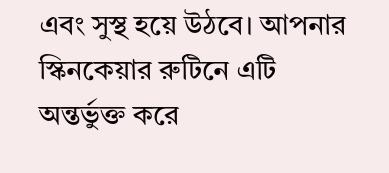এবং সুস্থ হয়ে উঠবে। আপনার স্কিনকেয়ার রুটিনে এটি অন্তর্ভুক্ত করে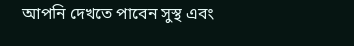আপনি দেখতে পাবেন সুস্থ এবং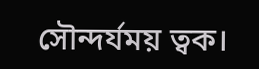সৌন্দর্যময় ত্বক।